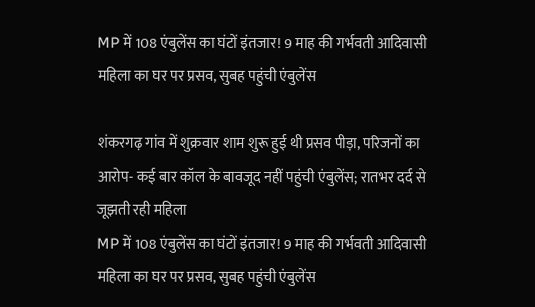MP में 108 एंबुलेंस का घंटों इंतजार! 9 माह की गर्भवती आदिवासी महिला का घर पर प्रसव, सुबह पहुंची एंबुलेंस

शंकरगढ़ गांव में शुक्रवार शाम शुरू हुई थी प्रसव पीड़ा, परिजनों का आरोप- कई बार कॉल के बावजूद नहीं पहुंची एंबुलेंस; रातभर दर्द से जूझती रही महिला
MP में 108 एंबुलेंस का घंटों इंतजार! 9 माह की गर्भवती आदिवासी महिला का घर पर प्रसव, सुबह पहुंची एंबुलेंस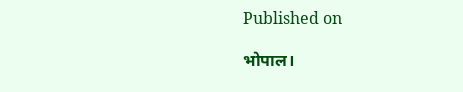Published on

भोपाल।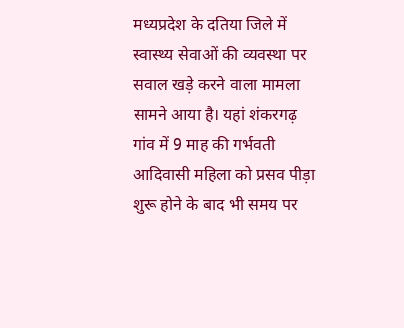मध्यप्रदेश के दतिया जिले में स्वास्थ्य सेवाओं की व्यवस्था पर सवाल खड़े करने वाला मामला सामने आया है। यहां शंकरगढ़ गांव में 9 माह की गर्भवती आदिवासी महिला को प्रसव पीड़ा शुरू होने के बाद भी समय पर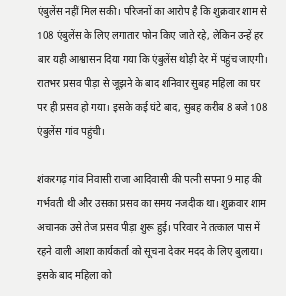एंबुलेंस नहीं मिल सकी। परिजनों का आरोप है कि शुक्रवार शाम से 108 एंबुलेंस के लिए लगातार फोन किए जाते रहे, लेकिन उन्हें हर बार यही आश्वासन दिया गया कि एंबुलेंस थोड़ी देर में पहुंच जाएगी। रातभर प्रसव पीड़ा से जूझने के बाद शनिवार सुबह महिला का घर पर ही प्रसव हो गया। इसके कई घंटे बाद, सुबह करीब 8 बजे 108 एंबुलेंस गांव पहुंची।

शंकरगढ़ गांव निवासी राजा आदिवासी की पत्नी सपना 9 माह की गर्भवती थी और उसका प्रसव का समय नजदीक था। शुक्रवार शाम अचानक उसे तेज प्रसव पीड़ा शुरू हुई। परिवार ने तत्काल पास में रहने वाली आशा कार्यकर्ता को सूचना देकर मदद के लिए बुलाया। इसके बाद महिला को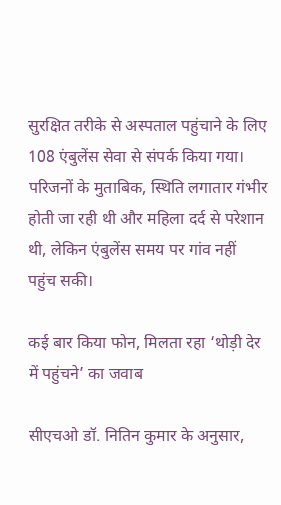सुरक्षित तरीके से अस्पताल पहुंचाने के लिए 108 एंबुलेंस सेवा से संपर्क किया गया। परिजनों के मुताबिक, स्थिति लगातार गंभीर होती जा रही थी और महिला दर्द से परेशान थी, लेकिन एंबुलेंस समय पर गांव नहीं पहुंच सकी।

कई बार किया फोन, मिलता रहा ‘थोड़ी देर में पहुंचने’ का जवाब

सीएचओ डॉ. नितिन कुमार के अनुसार,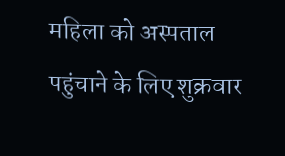महिला को अस्पताल पहुंचाने के लिए शुक्रवार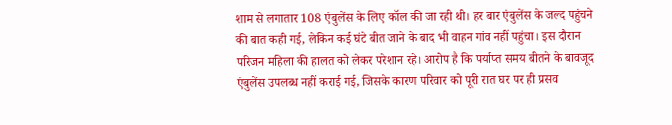शाम से लगातार 108 एंबुलेंस के लिए कॉल की जा रही थी। हर बार एंबुलेंस के जल्द पहुंचने की बात कही गई, लेकिन कई घंटे बीत जाने के बाद भी वाहन गांव नहीं पहुंचा। इस दौरान परिजन महिला की हालत को लेकर परेशान रहे। आरोप है कि पर्याप्त समय बीतने के बावजूद एंबुलेंस उपलब्ध नहीं कराई गई, जिसके कारण परिवार को पूरी रात घर पर ही प्रसव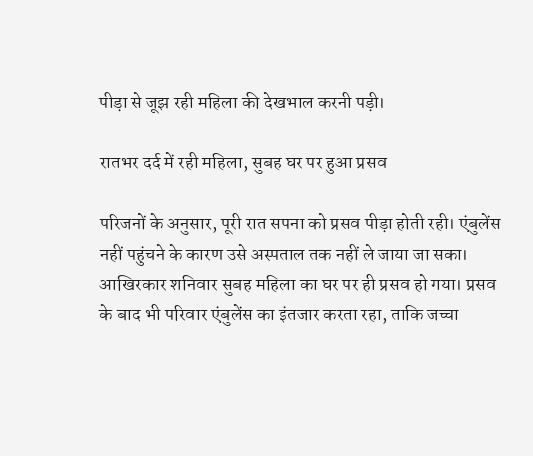पीड़ा से जूझ रही महिला की देखभाल करनी पड़ी।

रातभर दर्द में रही महिला, सुबह घर पर हुआ प्रसव

परिजनों के अनुसार, पूरी रात सपना को प्रसव पीड़ा होती रही। एंबुलेंस नहीं पहुंचने के कारण उसे अस्पताल तक नहीं ले जाया जा सका। आखिरकार शनिवार सुबह महिला का घर पर ही प्रसव हो गया। प्रसव के बाद भी परिवार एंबुलेंस का इंतजार करता रहा, ताकि जच्चा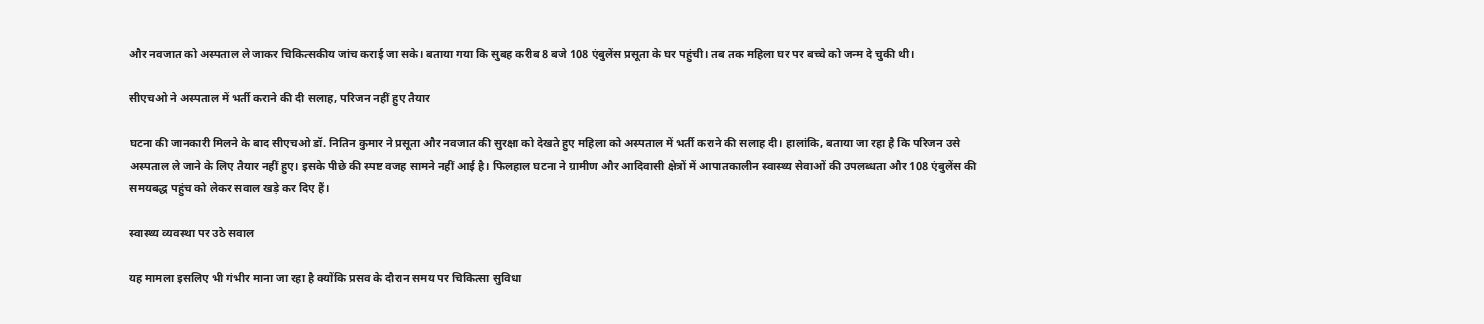और नवजात को अस्पताल ले जाकर चिकित्सकीय जांच कराई जा सके। बताया गया कि सुबह करीब 8 बजे 108 एंबुलेंस प्रसूता के घर पहुंची। तब तक महिला घर पर बच्चे को जन्म दे चुकी थी।

सीएचओ ने अस्पताल में भर्ती कराने की दी सलाह, परिजन नहीं हुए तैयार

घटना की जानकारी मिलने के बाद सीएचओ डॉ. नितिन कुमार ने प्रसूता और नवजात की सुरक्षा को देखते हुए महिला को अस्पताल में भर्ती कराने की सलाह दी। हालांकि, बताया जा रहा है कि परिजन उसे अस्पताल ले जाने के लिए तैयार नहीं हुए। इसके पीछे की स्पष्ट वजह सामने नहीं आई है। फिलहाल घटना ने ग्रामीण और आदिवासी क्षेत्रों में आपातकालीन स्वास्थ्य सेवाओं की उपलब्धता और 108 एंबुलेंस की समयबद्ध पहुंच को लेकर सवाल खड़े कर दिए हैं।

स्वास्थ्य व्यवस्था पर उठे सवाल

यह मामला इसलिए भी गंभीर माना जा रहा है क्योंकि प्रसव के दौरान समय पर चिकित्सा सुविधा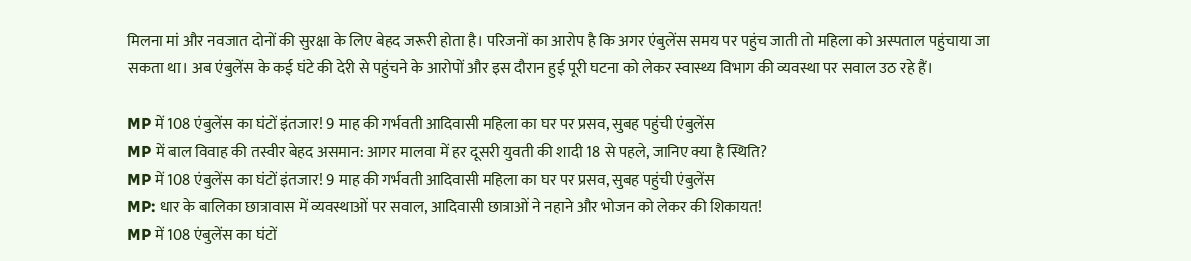मिलना मां और नवजात दोनों की सुरक्षा के लिए बेहद जरूरी होता है। परिजनों का आरोप है कि अगर एंबुलेंस समय पर पहुंच जाती तो महिला को अस्पताल पहुंचाया जा सकता था। अब एंबुलेंस के कई घंटे की देरी से पहुंचने के आरोपों और इस दौरान हुई पूरी घटना को लेकर स्वास्थ्य विभाग की व्यवस्था पर सवाल उठ रहे हैं।

MP में 108 एंबुलेंस का घंटों इंतजार! 9 माह की गर्भवती आदिवासी महिला का घर पर प्रसव, सुबह पहुंची एंबुलेंस
MP में बाल विवाह की तस्वीर बेहद असमान: आगर मालवा में हर दूसरी युवती की शादी 18 से पहले, जानिए क्या है स्थिति?
MP में 108 एंबुलेंस का घंटों इंतजार! 9 माह की गर्भवती आदिवासी महिला का घर पर प्रसव, सुबह पहुंची एंबुलेंस
MP: धार के बालिका छात्रावास में व्यवस्थाओं पर सवाल, आदिवासी छात्राओं ने नहाने और भोजन को लेकर की शिकायत!
MP में 108 एंबुलेंस का घंटों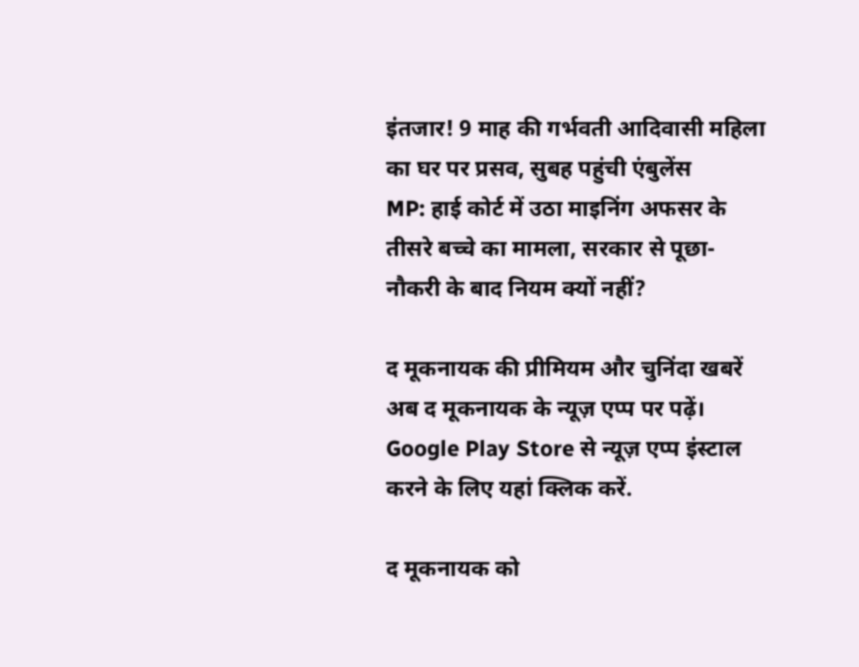इंतजार! 9 माह की गर्भवती आदिवासी महिला का घर पर प्रसव, सुबह पहुंची एंबुलेंस
MP: हाई कोर्ट में उठा माइनिंग अफसर के तीसरे बच्चे का मामला, सरकार से पूछा- नौकरी के बाद नियम क्यों नहीं?

द मूकनायक की प्रीमियम और चुनिंदा खबरें अब द मूकनायक के न्यूज़ एप्प पर पढ़ें। Google Play Store से न्यूज़ एप्प इंस्टाल करने के लिए यहां क्लिक करें.

द मूकनायक को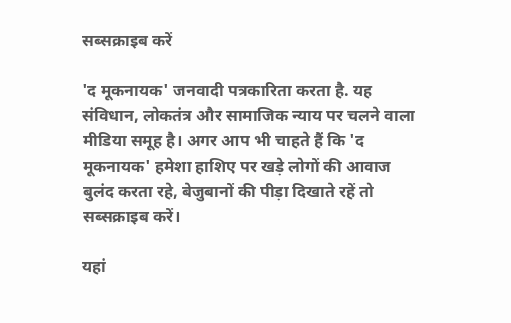सब्सक्राइब करें

'द मूकनायक' जनवादी पत्रकारिता करता है. यह संविधान, लोकतंत्र और सामाजिक न्याय पर चलने वाला मीडिया समूह है। अगर आप भी चाहते हैं कि 'द मूकनायक' हमेशा हाशिए पर खड़े लोगों की आवाज बुलंद करता रहे, बेजुबानों की पीड़ा दिखाते रहें तो सब्सक्राइब करें।

यहां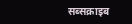सब्सक्राइब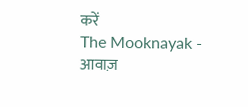करें
The Mooknayak - आवाज़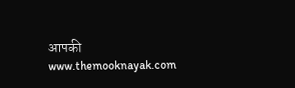आपकी
www.themooknayak.com